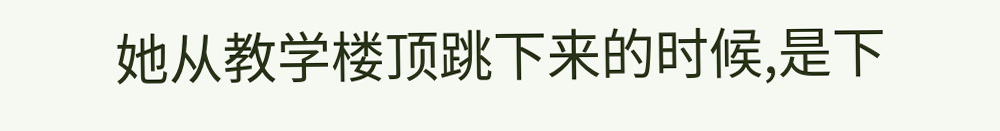她从教学楼顶跳下来的时候,是下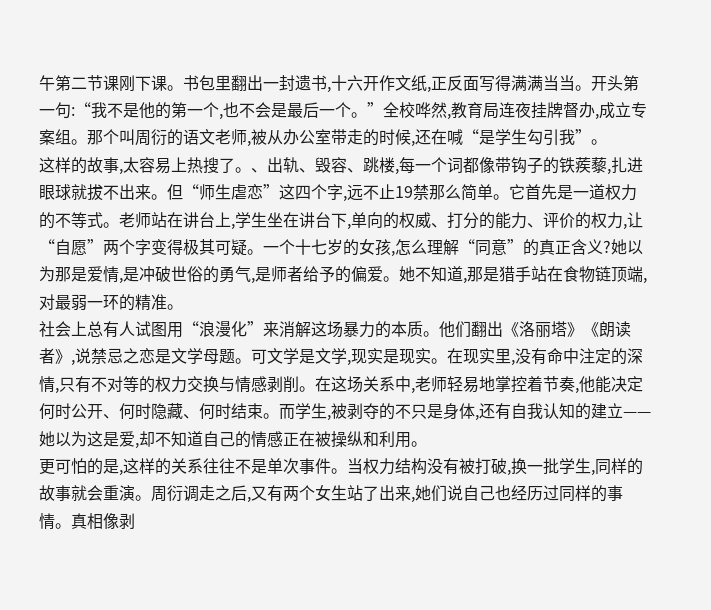午第二节课刚下课。书包里翻出一封遗书,十六开作文纸,正反面写得满满当当。开头第一句:“我不是他的第一个,也不会是最后一个。”全校哗然,教育局连夜挂牌督办,成立专案组。那个叫周衍的语文老师,被从办公室带走的时候,还在喊“是学生勾引我”。
这样的故事,太容易上热搜了。、出轨、毁容、跳楼,每一个词都像带钩子的铁蒺藜,扎进眼球就拔不出来。但“师生虐恋”这四个字,远不止19禁那么简单。它首先是一道权力的不等式。老师站在讲台上,学生坐在讲台下,单向的权威、打分的能力、评价的权力,让“自愿”两个字变得极其可疑。一个十七岁的女孩,怎么理解“同意”的真正含义?她以为那是爱情,是冲破世俗的勇气,是师者给予的偏爱。她不知道,那是猎手站在食物链顶端,对最弱一环的精准。
社会上总有人试图用“浪漫化”来消解这场暴力的本质。他们翻出《洛丽塔》《朗读者》,说禁忌之恋是文学母题。可文学是文学,现实是现实。在现实里,没有命中注定的深情,只有不对等的权力交换与情感剥削。在这场关系中,老师轻易地掌控着节奏,他能决定何时公开、何时隐藏、何时结束。而学生,被剥夺的不只是身体,还有自我认知的建立——她以为这是爱,却不知道自己的情感正在被操纵和利用。
更可怕的是,这样的关系往往不是单次事件。当权力结构没有被打破,换一批学生,同样的故事就会重演。周衍调走之后,又有两个女生站了出来,她们说自己也经历过同样的事情。真相像剥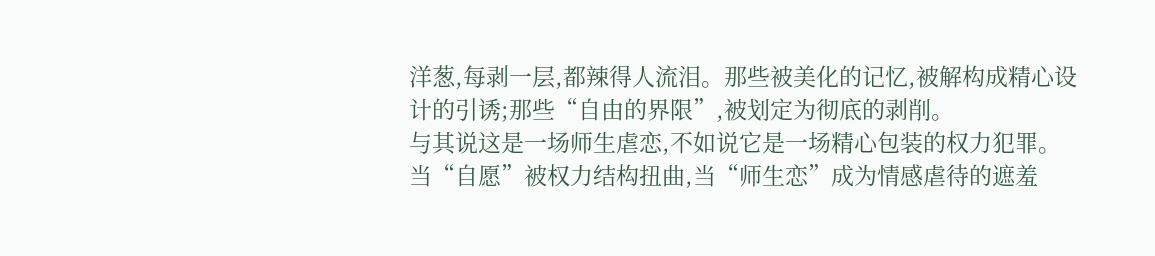洋葱,每剥一层,都辣得人流泪。那些被美化的记忆,被解构成精心设计的引诱;那些“自由的界限”,被划定为彻底的剥削。
与其说这是一场师生虐恋,不如说它是一场精心包装的权力犯罪。当“自愿”被权力结构扭曲,当“师生恋”成为情感虐待的遮羞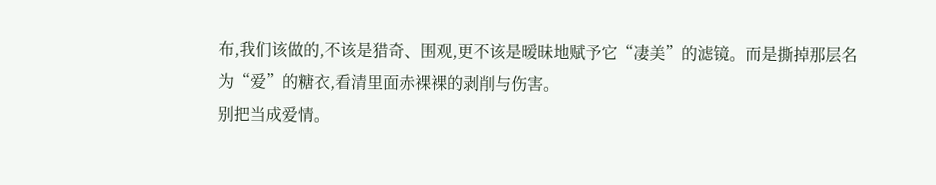布,我们该做的,不该是猎奇、围观,更不该是暧昧地赋予它“凄美”的滤镜。而是撕掉那层名为“爱”的糖衣,看清里面赤裸裸的剥削与伤害。
别把当成爱情。